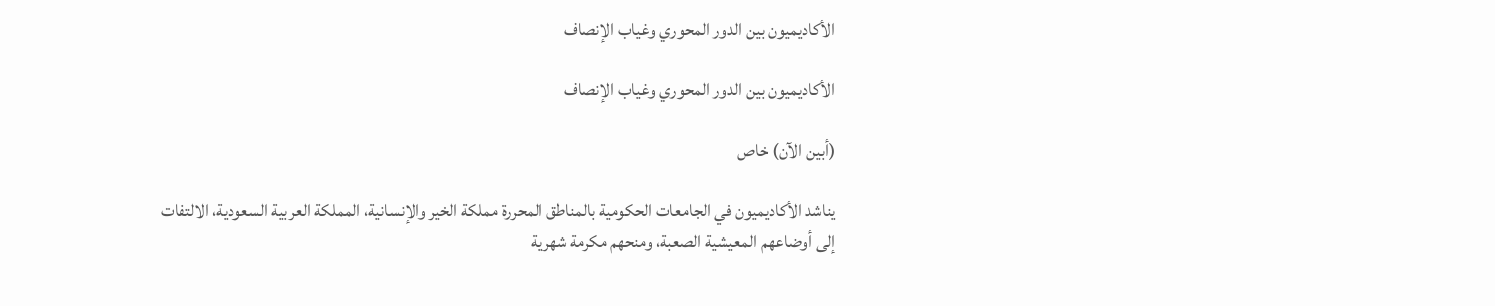الأكاديميون بين الدور المحوري وغياب الإنصاف

الأكاديميون بين الدور المحوري وغياب الإنصاف

(أبين الآن) خاص

يناشد الأكاديميون في الجامعات الحكومية بالمناطق المحررة مملكة الخير والإنسانية، المملكة العربية السعودية، الالتفات إلى أوضاعهم المعيشية الصعبة، ومنحهم مكرمة شهرية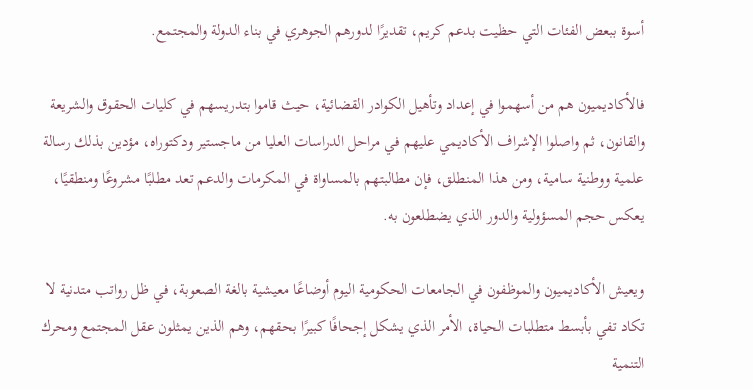أسوة ببعض الفئات التي حظيت بدعم كريم، تقديرًا لدورهم الجوهري في بناء الدولة والمجتمع.

فالأكاديميون هم من أسهموا في إعداد وتأهيل الكوادر القضائية، حيث قاموا بتدريسهم في كليات الحقوق والشريعة والقانون، ثم واصلوا الإشراف الأكاديمي عليهم في مراحل الدراسات العليا من ماجستير ودكتوراه، مؤدين بذلك رسالة علمية ووطنية سامية، ومن هذا المنطلق، فإن مطالبتهم بالمساواة في المكرمات والدعم تعد مطلبًا مشروعًا ومنطقيًا، يعكس حجم المسؤولية والدور الذي يضطلعون به.

ويعيش الأكاديميون والموظفون في الجامعات الحكومية اليوم أوضاعًا معيشية بالغة الصعوبة، في ظل رواتب متدنية لا تكاد تفي بأبسط متطلبات الحياة، الأمر الذي يشكل إجحافًا كبيرًا بحقهم، وهم الذين يمثلون عقل المجتمع ومحرك التنمية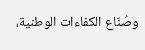وصُنّاع الكفاءات الوطنية،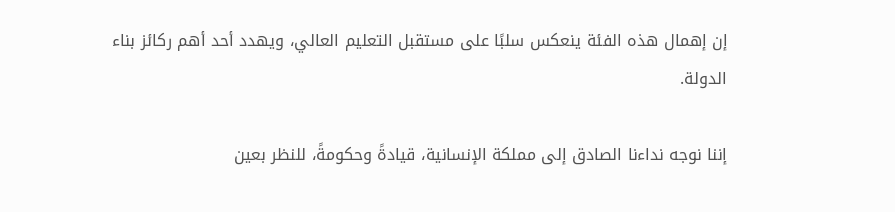إن إهمال هذه الفئة ينعكس سلبًا على مستقبل التعليم العالي، ويهدد أحد أهم ركائز بناء الدولة.

إننا نوجه نداءنا الصادق إلى مملكة الإنسانية، قيادةً وحكومةً، للنظر بعين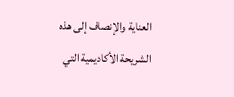العناية والإنصاف إلى هذه الشريحة الأكاديمية التي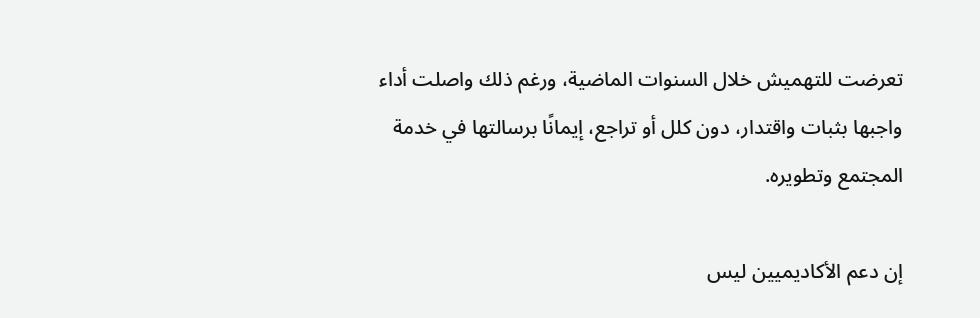تعرضت للتهميش خلال السنوات الماضية، ورغم ذلك واصلت أداء واجبها بثبات واقتدار، دون كلل أو تراجع، إيمانًا برسالتها في خدمة المجتمع وتطويره.

إن دعم الأكاديميين ليس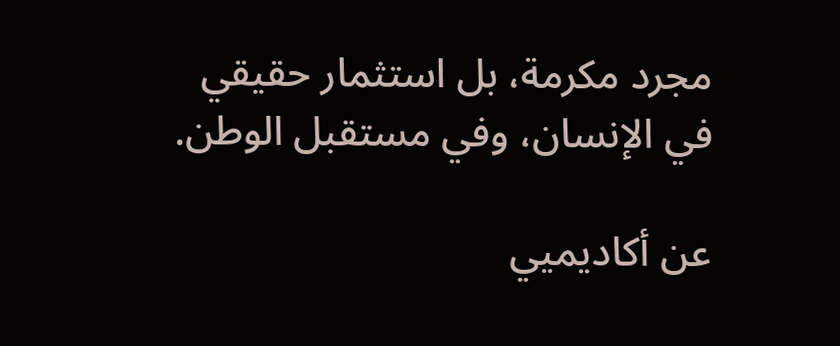مجرد مكرمة، بل استثمار حقيقي في الإنسان، وفي مستقبل الوطن.

عن أكاديميي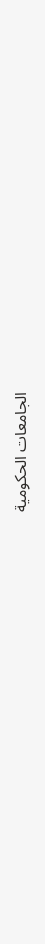الجامعات الحكومية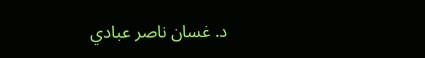د. غسان ناصر عبادي